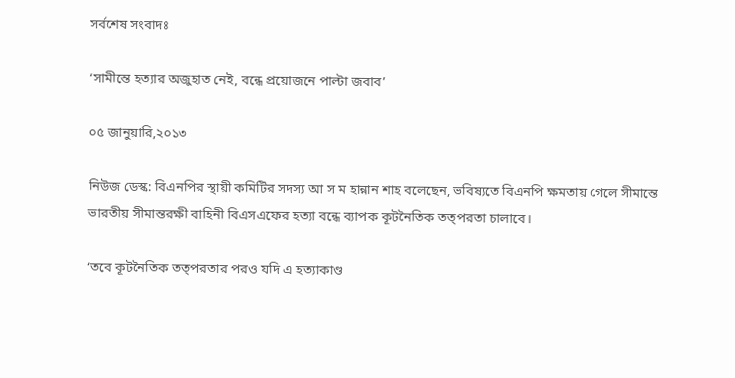সর্বশেষ সংবাদঃ

‘সামীন্তে হত্যার অজুহাত নেই, বন্ধে প্রয়োজনে পাল্টা জবাব’

০৫ জানুয়ারি,২০১৩

নিউজ ডেস্ক: বিএনপির স্থায়ী কমিটির সদস্য আ স ম হান্নান শাহ বলেছেন, ভবিষ্যতে বিএনপি ক্ষমতায় গেলে সীমান্তে ভারতীয় সীমান্তরক্ষী বাহিনী বিএসএফের হত্যা বন্ধে ব্যাপক কূটনৈতিক তত্পরতা চালাবে।

‘তবে কূটনৈতিক তত্পরতার পরও যদি এ হত্যাকাণ্ড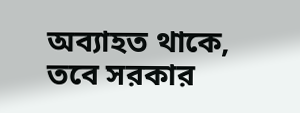অব্যাহত থাকে, তবে সরকার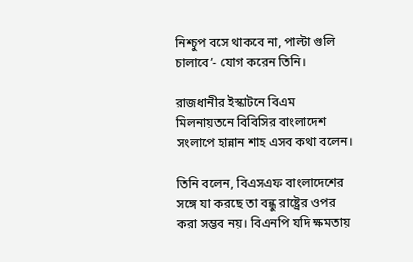নিশ্চুপ বসে থাকবে না, পাল্টা গুলি চালাবে’- যোগ করেন তিনি।

রাজধানীর ইস্কাটনে বিএম মিলনায়তনে বিবিসির বাংলাদেশ সংলাপে হান্নান শাহ এসব কথা বলেন।

তিনি বলেন, বিএসএফ বাংলাদেশের সঙ্গে যা করছে তা বন্ধু রাষ্ট্রের ওপর করা সম্ভব নয়। বিএনপি যদি ক্ষমতায়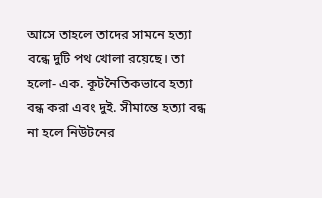আসে তাহলে তাদের সামনে হত্যা বন্ধে দুটি পথ খোলা রয়েছে। তা হলো- এক. কূটনৈতিকভাবে হত্যা বন্ধ করা এবং দুই. সীমান্তে হত্যা বন্ধ না হলে নিউটনের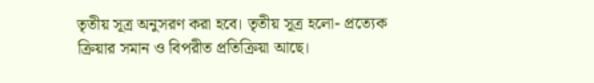তৃতীয় সূত্র অনুসরণ করা হবে। তৃতীয় সূত্র হলো- প্রত্যেক ক্রিয়ার সমান ও বিপরীত প্রতিক্রিয়া আছে।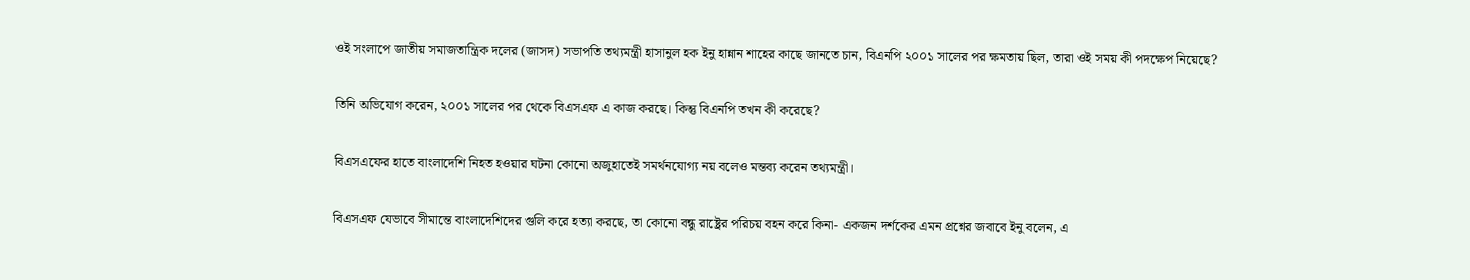ওই সংলাপে জাতীয় সমাজতান্ত্রিক দলের (জাসদ) সভাপতি তথ্যমন্ত্রী হাসানুল হক ইনু হান্নান শাহের কাছে জানতে চান, বিএনপি ২০০১ সালের পর ক্ষমতায় ছিল, তারা ওই সময় কী পদক্ষেপ নিয়েছে?

তিনি অভিযোগ করেন, ২০০১ সালের পর থেকে বিএসএফ এ কাজ করছে। কিন্তু বিএনপি তখন কী করেছে?

বিএসএফের হাতে বাংলাদেশি নিহত হওয়ার ঘটনা কোনো অজুহাতেই সমর্থনযোগ্য নয় বলেও মন্তব্য করেন তথ্যমন্ত্রী।

বিএসএফ যেভাবে সীমান্তে বাংলাদেশিদের গুলি করে হত্যা করছে, তা কোনো বন্ধু রাষ্ট্রের পরিচয় বহন করে কিনা- একজন দর্শকের এমন প্রশ্নের জবাবে ইনু বলেন, এ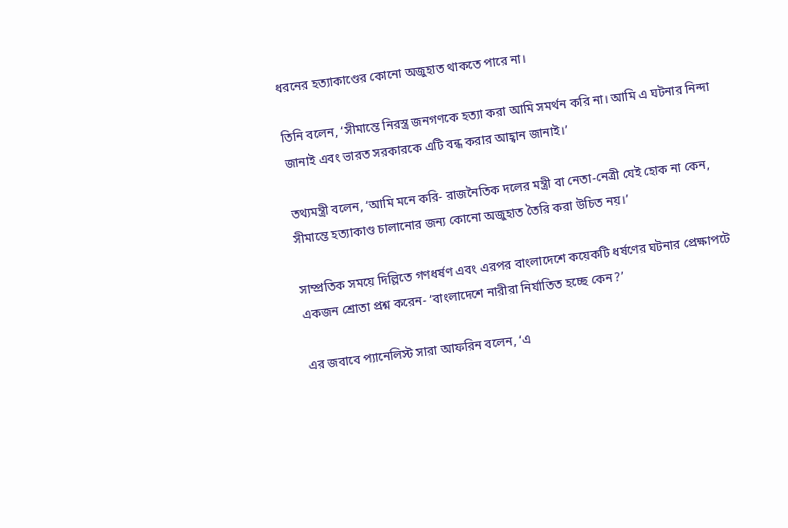ধরনের হত্যাকাণ্ডের কোনো অজুহাত থাকতে পারে না।

তিনি বলেন, ‘সীমান্তে নিরস্ত্র জনগণকে হত্যা করা আমি সমর্থন করি না। আমি এ ঘটনার নিন্দা জানাই এবং ভারত সরকারকে এটি বন্ধ করার আহ্বান জানাই।’

তথ্যমন্ত্রী বলেন, ‘আমি মনে করি- রাজনৈতিক দলের মন্ত্রী বা নেতা-নেত্রী যেই হোক না কেন, সীমান্তে হত্যাকাণ্ড চালানোর জন্য কোনো অজুহাত তৈরি করা উচিত নয়।’

সাম্প্রতিক সময়ে দিল্লিতে গণধর্ষণ এবং এরপর বাংলাদেশে কয়েকটি ধর্ষণের ঘটনার প্রেক্ষাপটে একজন শ্রোতা প্রশ্ন করেন- ‘বাংলাদেশে নারীরা নির্যাতিত হচ্ছে কেন?’

এর জবাবে প্যানেলিস্ট সারা আফরিন বলেন, ‘এ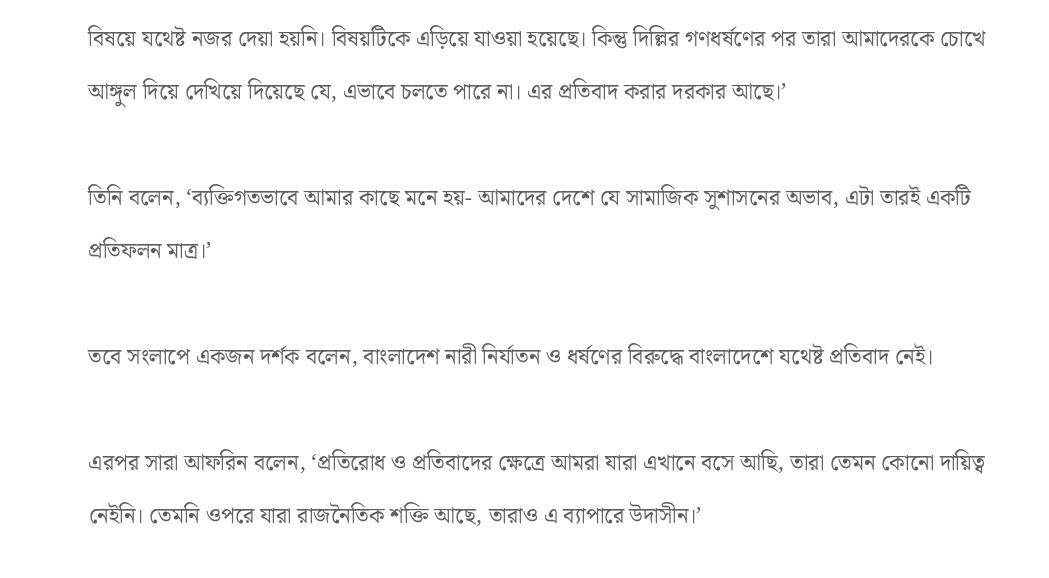বিষয়ে যথেষ্ট নজর দেয়া হয়নি। বিষয়টিকে এড়িয়ে যাওয়া হয়েছে। কিন্তু দিল্লির গণধর্ষণের পর তারা আমাদেরকে চোখে আঙ্গুল দিয়ে দেখিয়ে দিয়েছে যে, এভাবে চলতে পারে না। এর প্রতিবাদ করার দরকার আছে।’

তিনি বলেন, ‘ব্যক্তিগতভাবে আমার কাছে মনে হয়- আমাদের দেশে যে সামাজিক সুশাসনের অভাব, এটা তারই একটি প্রতিফলন মাত্র।’

তবে সংলাপে একজন দর্শক বলেন, বাংলাদেশ নারী নির্যাতন ও ধর্ষণের বিরুদ্ধে বাংলাদেশে যথেষ্ট প্রতিবাদ নেই।

এরপর সারা আফরিন বলেন, ‘প্রতিরোধ ও প্রতিবাদের ক্ষেত্রে আমরা যারা এখানে বসে আছি, তারা তেমন কোনো দায়িত্ব নেইনি। তেমনি ওপরে যারা রাজনৈতিক শক্তি আছে, তারাও এ ব্যাপারে উদাসীন।’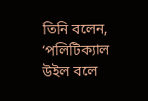তিনি বলেন, ‘পলিটিক্যাল উইল বলে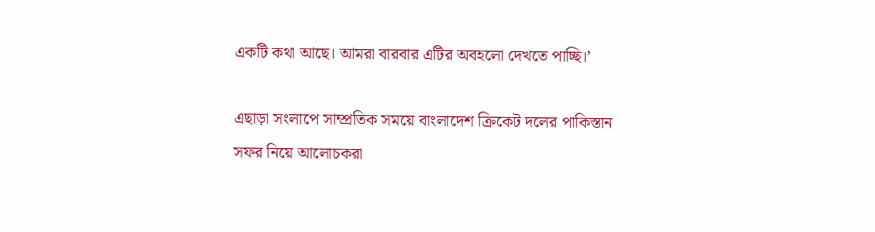একটি কথা আছে। আমরা বারবার এটির অবহলো দেখতে পাচ্ছি।’

এছাড়া সংলাপে সাম্প্রতিক সময়ে বাংলাদেশ ক্রিকেট দলের পাকিস্তান সফর নিয়ে আলোচকরা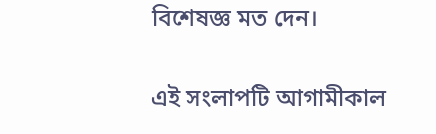বিশেষজ্ঞ মত দেন।

এই সংলাপটি আগামীকাল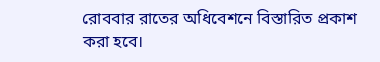রোববার রাতের অধিবেশনে বিস্তারিত প্রকাশ করা হবে।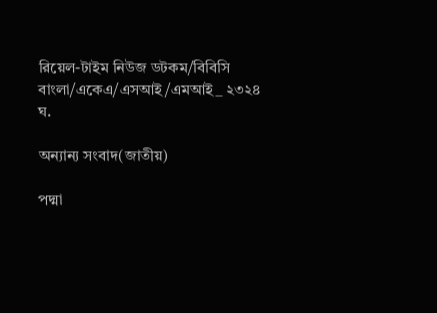রিয়েল-টাইম নিউজ ডটকম/বিবিসি বাংলা/একেএ/এসআই/এমআই_ ২৩২৪ ঘ.

অন্যান্য সংবাদ(জাতীয়)

পদ্মা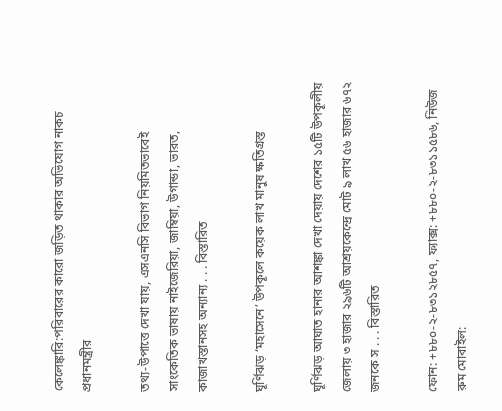কেলেঙ্কারি:পরিবারের কারো জড়িত থাকার অভিযোগ নাকচ প্রধানমন্ত্রীর

তথ্য-উপাত্তে দেখা যায়, এসএনসি বিভাগ নিয়মিতভাবেই সাংকেতিক ভাষায় নাইজেরিয়া, জাম্বিয়া, উগান্ডা, ভারত, কাজাখস্তানসহ অন্যান্য . . . বিস্তারিত

ঘূর্ণিঝড় ‘মহাসেনে’ উপকূলে কয়েক লাখ মানুষ ক্ষতিগ্রস্ত

ঘূর্ণিঝড় আঘাত হানার আশঙ্কা দেখা দেয়ায় দেশের ১৫টি উপকূলীয় জেলায় ৩ হাজার ২৯৬টি আশ্রয়কেন্দ্রে মোট ৯ লাখ ৫৬ হাজার ৬৭২ জনকে স . . . বিস্তারিত

ফোন: +৮৮০-২-৮৩১২৮৫৭, ফ্যাক্স: +৮৮০-২-৮৩১১৫৮৬, নিউজ রুম মোবাইল: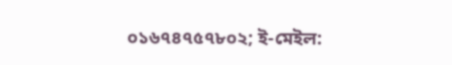০১৬৭৪৭৫৭৮০২; ই-মেইল: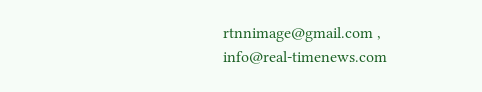rtnnimage@gmail.com , info@real-timenews.com